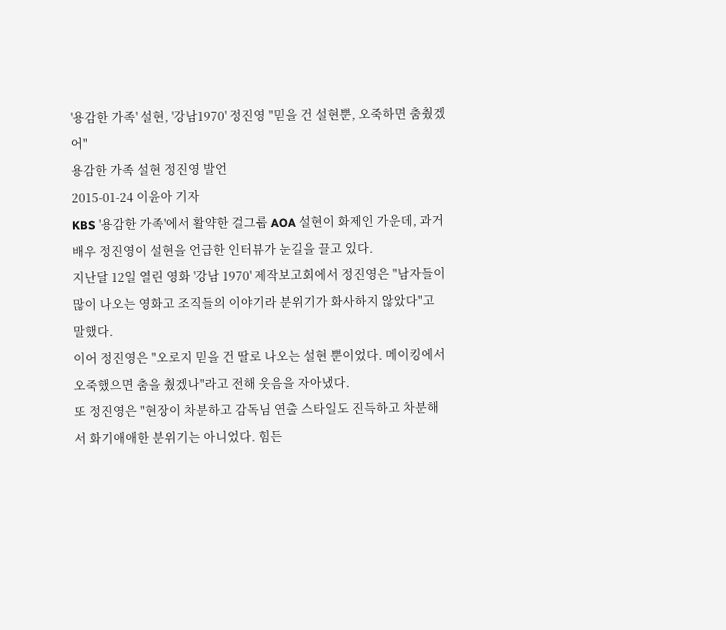'용감한 가족' 설현, '강남1970' 정진영 "믿을 건 설현뿐, 오죽하면 춤췄겠어"
용감한 가족 설현 정진영 발언
2015-01-24 이윤아 기자
KBS '용감한 가족'에서 활약한 걸그룹 AOA 설현이 화제인 가운데, 과거 배우 정진영이 설현을 언급한 인터뷰가 눈길을 끌고 있다.
지난달 12일 열린 영화 '강남 1970' 제작보고회에서 정진영은 "남자들이 많이 나오는 영화고 조직들의 이야기라 분위기가 화사하지 않았다"고 말했다.
이어 정진영은 "오로지 믿을 건 딸로 나오는 설현 뿐이었다. 메이킹에서 오죽했으면 춤을 췄겠나"라고 전해 웃음을 자아냈다.
또 정진영은 "현장이 차분하고 감독님 연출 스타일도 진득하고 차분해서 화기애애한 분위기는 아니었다. 힘든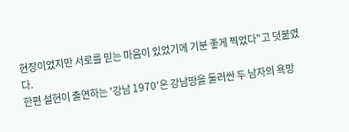현장이었지만 서로를 믿는 마음이 있었기에 기분 좋게 찍었다"고 덧붙였다.
한편 설현이 출연하는 '강남 1970'은 강남땅을 둘러싼 두 남자의 욕망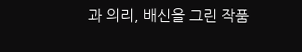과 의리, 배신을 그린 작품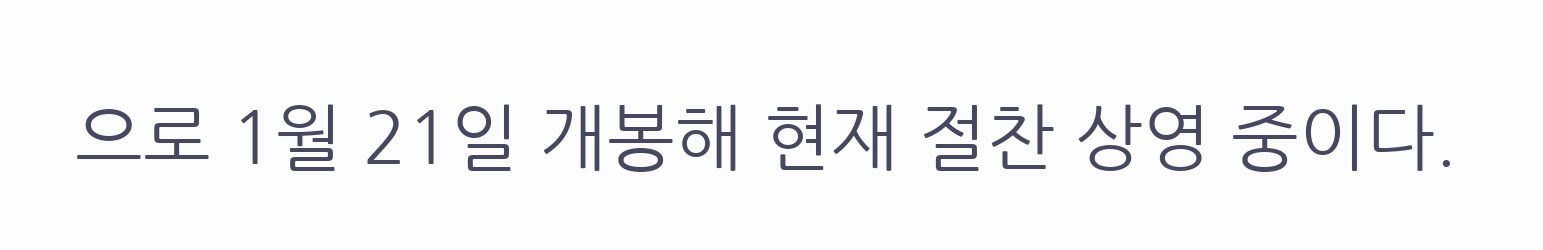으로 1월 21일 개봉해 현재 절찬 상영 중이다.